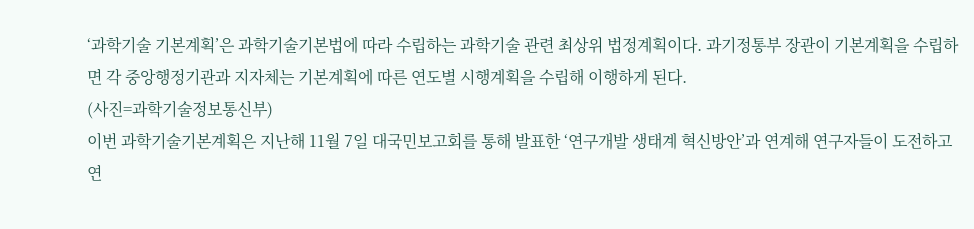‘과학기술 기본계획’은 과학기술기본법에 따라 수립하는 과학기술 관련 최상위 법정계획이다. 과기정통부 장관이 기본계획을 수립하면 각 중앙행정기관과 지자체는 기본계획에 따른 연도별 시행계획을 수립해 이행하게 된다.
(사진=과학기술정보통신부)
이번 과학기술기본계획은 지난해 11월 7일 대국민보고회를 통해 발표한 ‘연구개발 생태계 혁신방안’과 연계해 연구자들이 도전하고 연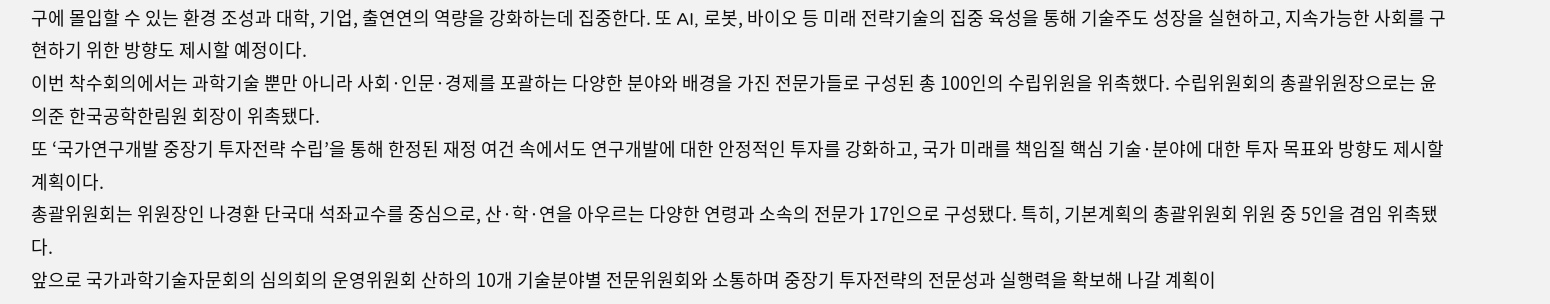구에 몰입할 수 있는 환경 조성과 대학, 기업, 출연연의 역량을 강화하는데 집중한다. 또 AI, 로봇, 바이오 등 미래 전략기술의 집중 육성을 통해 기술주도 성장을 실현하고, 지속가능한 사회를 구현하기 위한 방향도 제시할 예정이다.
이번 착수회의에서는 과학기술 뿐만 아니라 사회·인문·경제를 포괄하는 다양한 분야와 배경을 가진 전문가들로 구성된 총 100인의 수립위원을 위촉했다. 수립위원회의 총괄위원장으로는 윤의준 한국공학한림원 회장이 위촉됐다.
또 ‘국가연구개발 중장기 투자전략 수립’을 통해 한정된 재정 여건 속에서도 연구개발에 대한 안정적인 투자를 강화하고, 국가 미래를 책임질 핵심 기술·분야에 대한 투자 목표와 방향도 제시할 계획이다.
총괄위원회는 위원장인 나경환 단국대 석좌교수를 중심으로, 산·학·연을 아우르는 다양한 연령과 소속의 전문가 17인으로 구성됐다. 특히, 기본계획의 총괄위원회 위원 중 5인을 겸임 위촉됐다.
앞으로 국가과학기술자문회의 심의회의 운영위원회 산하의 10개 기술분야별 전문위원회와 소통하며 중장기 투자전략의 전문성과 실행력을 확보해 나갈 계획이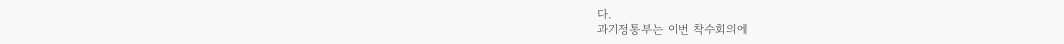다.
과기정통부는 이번 착수회의에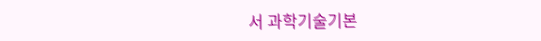서 과학기술기본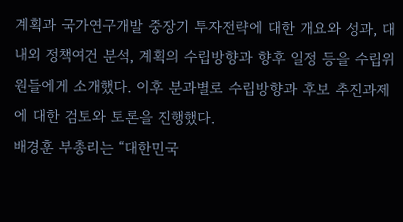계획과 국가연구개발 중장기 투자전략에 대한 개요와 성과, 대내외 정책여건 분석, 계획의 수립방향과 향후 일정 등을 수립위원들에게 소개했다. 이후 분과별로 수립방향과 후보 추진과제에 대한 검토와 토론을 진행했다.
배경훈 부총리는 “대한민국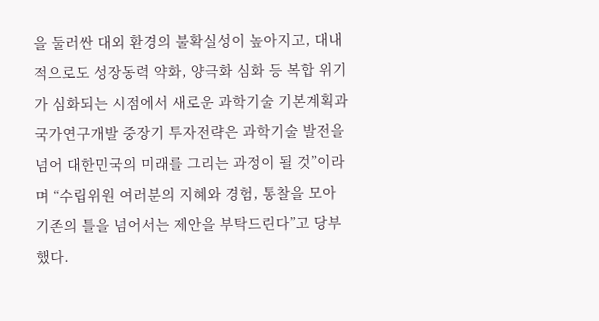을 둘러싼 대외 환경의 불확실성이 높아지고, 대내적으로도 성장동력 약화, 양극화 심화 등 복합 위기가 심화되는 시점에서 새로운 과학기술 기본계획과 국가연구개발 중장기 투자전략은 과학기술 발전을 넘어 대한민국의 미래를 그리는 과정이 될 것”이라며 “수립위원 여러분의 지혜와 경험, 통찰을 모아 기존의 틀을 넘어서는 제안을 부탁드린다”고 당부했다.